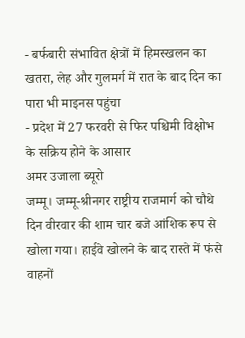- बर्फबारी संभावित क्षेत्रों में हिमस्खलन का खतरा, लेह और गुलमर्ग में रात के बाद दिन का पारा भी माइनस पहुंचा
- प्रदेश में 27 फरवरी से फिर पश्चिमी विक्षोभ के सक्रिय होने के आसार
अमर उजाला ब्यूरो
जम्मू। जम्मू-श्रीनगर राष्ट्रीय राजमार्ग को चौथे दिन वीरवार की शाम चार बजे आंशिक रूप से खोला गया। हाईवे खोलने के बाद रास्ते में फंसे वाहनों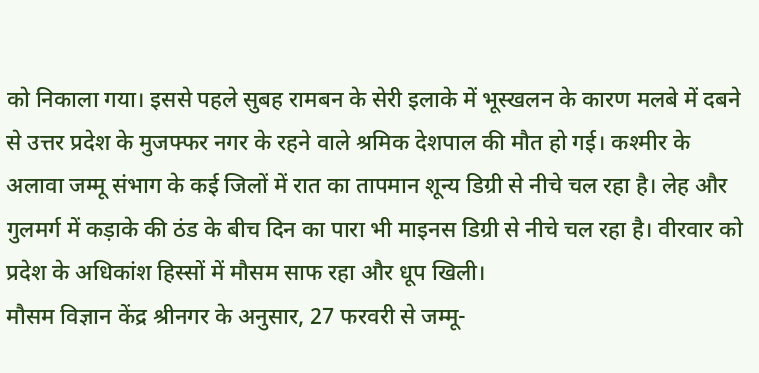को निकाला गया। इससे पहले सुबह रामबन के सेरी इलाके में भूस्खलन के कारण मलबे में दबने से उत्तर प्रदेश के मुजफ्फर नगर के रहने वाले श्रमिक देशपाल की मौत हो गई। कश्मीर के अलावा जम्मू संभाग के कई जिलों में रात का तापमान शून्य डिग्री से नीचे चल रहा है। लेह और गुलमर्ग में कड़ाके की ठंड के बीच दिन का पारा भी माइनस डिग्री से नीचे चल रहा है। वीरवार को प्रदेश के अधिकांश हिस्सों में मौसम साफ रहा और धूप खिली।
मौसम विज्ञान केंद्र श्रीनगर के अनुसार, 27 फरवरी से जम्मू-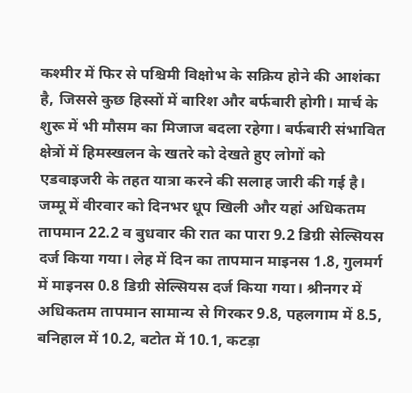कश्मीर में फिर से पश्चिमी विक्षोभ के सक्रिय होने की आशंका है, जिससे कुछ हिस्सों में बारिश और बर्फबारी होगी। मार्च के शुरू में भी मौसम का मिजाज बदला रहेगा। बर्फबारी संभावित क्षेत्रों में हिमस्खलन के खतरे को देखते हुए लोगों को एडवाइजरी के तहत यात्रा करने की सलाह जारी की गई है। जम्मू में वीरवार को दिनभर धूप खिली और यहां अधिकतम तापमान 22.2 व बुधवार की रात का पारा 9.2 डिग्री सेल्सियस दर्ज किया गया। लेह में दिन का तापमान माइनस 1.8, गुलमर्ग में माइनस 0.8 डिग्री सेल्सियस दर्ज किया गया। श्रीनगर में अधिकतम तापमान सामान्य से गिरकर 9.8, पहलगाम में 8.5, बनिहाल में 10.2, बटोत में 10.1, कटड़ा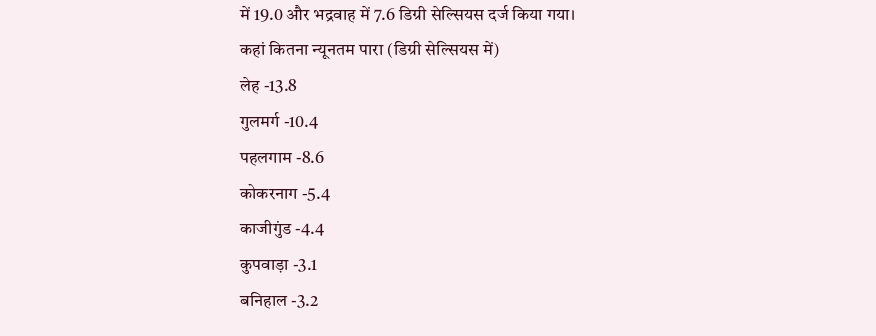में 19.0 और भद्रवाह में 7.6 डिग्री सेल्सियस दर्ज किया गया।
कहां कितना न्यूनतम पारा (डिग्री सेल्सियस में)
लेह -13.8
गुलमर्ग -10.4
पहलगाम -8.6
कोकरनाग -5.4
काजीगुंड -4.4
कुपवाड़ा -3.1
बनिहाल -3.2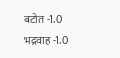बटोत -1.0
भद्रवाह -1.0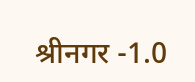श्रीनगर -1.0